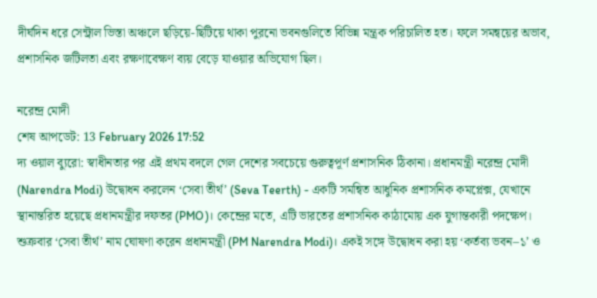দীর্ঘদিন ধরে সেন্ট্রাল ভিস্তা অঞ্চলে ছড়িয়ে-ছিটিয়ে থাকা পুরনো ভবনগুলিতে বিভিন্ন মন্ত্রক পরিচালিত হত। ফলে সমন্বয়ের অভাব, প্রশাসনিক জটিলতা এবং রক্ষণাবেক্ষণ ব্যয় বেড়ে যাওয়ার অভিযোগ ছিল।

নরেন্দ্র মোদী
শেষ আপডেট: 13 February 2026 17:52
দ্য ওয়াল ব্যুরো: স্বাধীনতার পর এই প্রথম বদলে গেল দেশের সবচেয়ে গুরুত্বপূর্ণ প্রশাসনিক ঠিকানা। প্রধানমন্ত্রী নরেন্দ্র মোদী (Narendra Modi) উদ্বোধন করলেন ‘সেবা তীর্থ’ (Seva Teerth) - একটি সমন্বিত আধুনিক প্রশাসনিক কমপ্লেক্স, যেখানে স্থানান্তরিত হয়েছে প্রধানমন্ত্রীর দফতর (PMO)। কেন্দ্রের মতে, এটি ভারতের প্রশাসনিক কাঠামোয় এক যুগান্তকারী পদক্ষেপ।
শুক্রবার ‘সেবা তীর্থ’ নাম ঘোষণা করেন প্রধানমন্ত্রী (PM Narendra Modi)। একই সঙ্গে উদ্বোধন করা হয় ‘কর্তব্য ভবন–১’ ও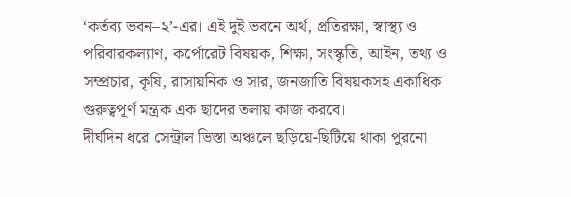‘কর্তব্য ভবন–২’-এর। এই দুই ভবনে অর্থ, প্রতিরক্ষা, স্বাস্থ্য ও পরিবারকল্যাণ, কর্পোরেট বিষয়ক, শিক্ষা, সংস্কৃতি, আইন, তথ্য ও সম্প্রচার, কৃষি, রাসায়নিক ও সার, জনজাতি বিষয়কসহ একাধিক গুরুত্বপূর্ণ মন্ত্রক এক ছাদের তলায় কাজ করবে।
দীর্ঘদিন ধরে সেন্ট্রাল ভিস্তা অঞ্চলে ছড়িয়ে-ছিটিয়ে থাকা পুরনো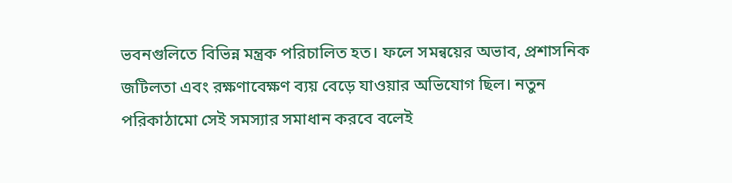ভবনগুলিতে বিভিন্ন মন্ত্রক পরিচালিত হত। ফলে সমন্বয়ের অভাব, প্রশাসনিক জটিলতা এবং রক্ষণাবেক্ষণ ব্যয় বেড়ে যাওয়ার অভিযোগ ছিল। নতুন পরিকাঠামো সেই সমস্যার সমাধান করবে বলেই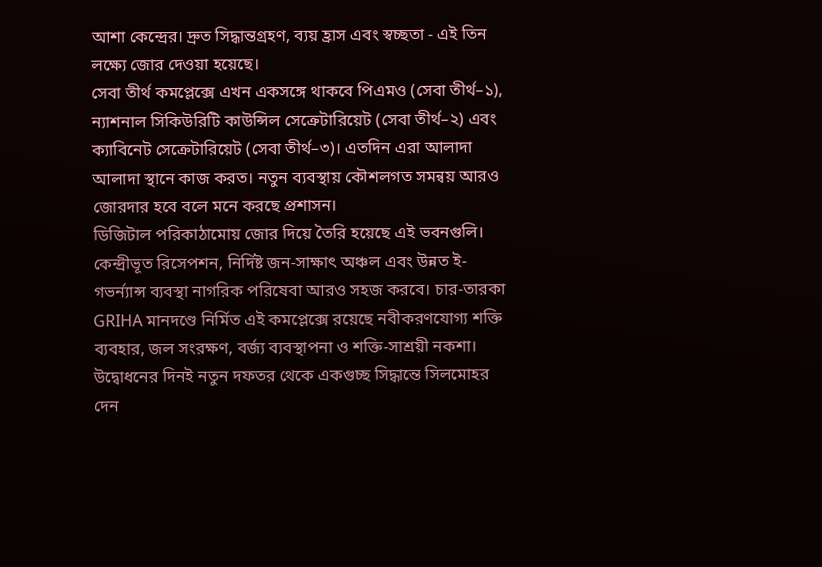আশা কেন্দ্রের। দ্রুত সিদ্ধান্তগ্রহণ, ব্যয় হ্রাস এবং স্বচ্ছতা - এই তিন লক্ষ্যে জোর দেওয়া হয়েছে।
সেবা তীর্থ কমপ্লেক্সে এখন একসঙ্গে থাকবে পিএমও (সেবা তীর্থ–১), ন্যাশনাল সিকিউরিটি কাউন্সিল সেক্রেটারিয়েট (সেবা তীর্থ–২) এবং ক্যাবিনেট সেক্রেটারিয়েট (সেবা তীর্থ–৩)। এতদিন এরা আলাদা আলাদা স্থানে কাজ করত। নতুন ব্যবস্থায় কৌশলগত সমন্বয় আরও জোরদার হবে বলে মনে করছে প্রশাসন।
ডিজিটাল পরিকাঠামোয় জোর দিয়ে তৈরি হয়েছে এই ভবনগুলি। কেন্দ্রীভূত রিসেপশন, নির্দিষ্ট জন-সাক্ষাৎ অঞ্চল এবং উন্নত ই-গভর্ন্যান্স ব্যবস্থা নাগরিক পরিষেবা আরও সহজ করবে। চার-তারকা GRIHA মানদণ্ডে নির্মিত এই কমপ্লেক্সে রয়েছে নবীকরণযোগ্য শক্তি ব্যবহার, জল সংরক্ষণ, বর্জ্য ব্যবস্থাপনা ও শক্তি-সাশ্রয়ী নকশা।
উদ্বোধনের দিনই নতুন দফতর থেকে একগুচ্ছ সিদ্ধান্তে সিলমোহর দেন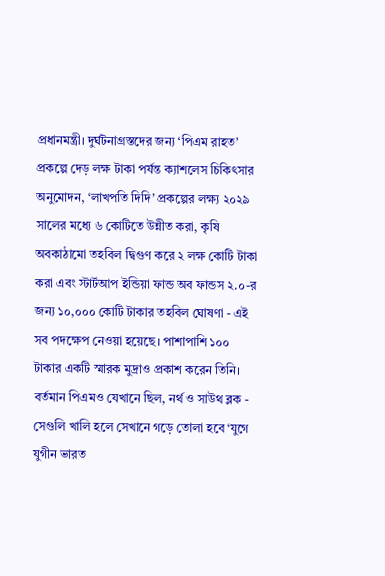প্রধানমন্ত্রী। দুর্ঘটনাগ্রস্তদের জন্য ‘পিএম রাহত’ প্রকল্পে দেড় লক্ষ টাকা পর্যন্ত ক্যাশলেস চিকিৎসার অনুমোদন, ‘লাখপতি দিদি’ প্রকল্পের লক্ষ্য ২০২৯ সালের মধ্যে ৬ কোটিতে উন্নীত করা, কৃষি অবকাঠামো তহবিল দ্বিগুণ করে ২ লক্ষ কোটি টাকা করা এবং স্টার্টআপ ইন্ডিয়া ফান্ড অব ফান্ডস ২.০-র জন্য ১০,০০০ কোটি টাকার তহবিল ঘোষণা - এই সব পদক্ষেপ নেওয়া হয়েছে। পাশাপাশি ১০০ টাকার একটি স্মারক মুদ্রাও প্রকাশ করেন তিনি।
বর্তমান পিএমও যেখানে ছিল, নর্থ ও সাউথ ব্লক - সেগুলি খালি হলে সেখানে গড়ে তোলা হবে ‘যুগে যুগীন ভারত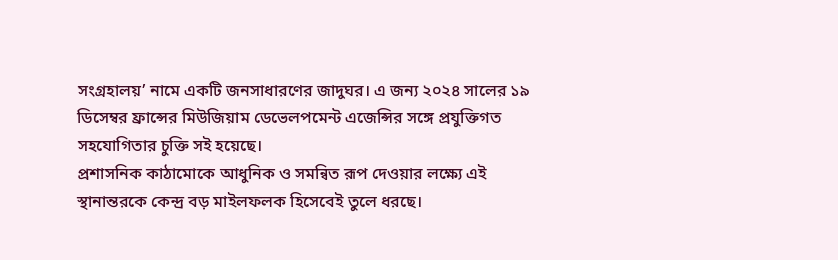সংগ্রহালয়’ নামে একটি জনসাধারণের জাদুঘর। এ জন্য ২০২৪ সালের ১৯ ডিসেম্বর ফ্রান্সের মিউজিয়াম ডেভেলপমেন্ট এজেন্সির সঙ্গে প্রযুক্তিগত সহযোগিতার চুক্তি সই হয়েছে।
প্রশাসনিক কাঠামোকে আধুনিক ও সমন্বিত রূপ দেওয়ার লক্ষ্যে এই স্থানান্তরকে কেন্দ্র বড় মাইলফলক হিসেবেই তুলে ধরছে।